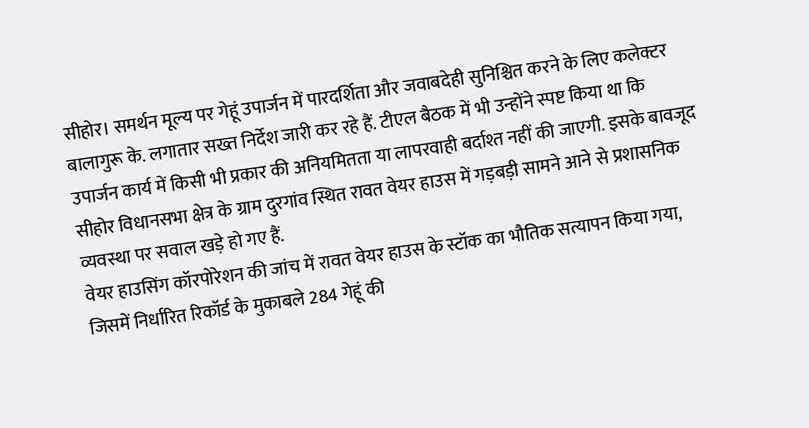सीहोर। समर्थन मूल्य पर गेहूं उपार्जन में पारदर्शिता और जवाबदेही सुनिश्चित करने के लिए कलेक्टर बालागुरू के. लगातार सख्त निर्देश जारी कर रहे हैं. टीएल बैठक में भी उन्होंने स्पष्ट किया था कि उपार्जन कार्य में किसी भी प्रकार की अनियमितता या लापरवाही बर्दाश्त नहीं की जाएगी. इसके बावजूद सीहोर विधानसभा क्षेत्र के ग्राम दुरगांव स्थित रावत वेयर हाउस में गड़बड़ी सामने आने से प्रशासनिक व्यवस्था पर सवाल खड़े हो गए हैं.
वेयर हाउसिंग कॉरपोरेशन की जांच में रावत वेयर हाउस के स्टॉक का भौतिक सत्यापन किया गया, जिसमें निर्धारित रिकॉर्ड के मुकाबले 284 गेहूं की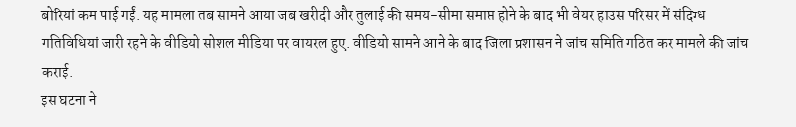बोरियां कम पाई गईं. यह मामला तब सामने आया जब खरीदी और तुलाई की समय-सीमा समाप्त होने के बाद भी वेयर हाउस परिसर में संदिग्ध गतिविधियां जारी रहने के वीडियो सोशल मीडिया पर वायरल हुए. वीडियो सामने आने के बाद जिला प्रशासन ने जांच समिति गठित कर मामले की जांच कराई.
इस घटना ने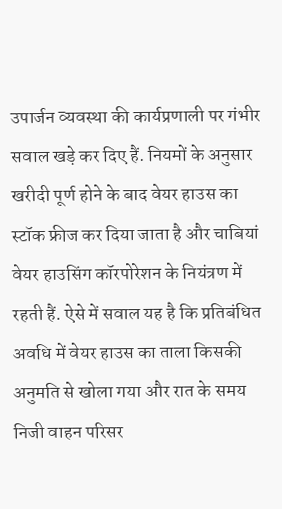उपार्जन व्यवस्था की कार्यप्रणाली पर गंभीर सवाल खड़े कर दिए हैं. नियमों के अनुसार खरीदी पूर्ण होने के बाद वेयर हाउस का स्टॉक फ्रीज कर दिया जाता है और चाबियां वेयर हाउसिंग कॉरपोरेशन के नियंत्रण में रहती हैं. ऐसे में सवाल यह है कि प्रतिबंधित अवधि में वेयर हाउस का ताला किसकी अनुमति से खोला गया और रात के समय निजी वाहन परिसर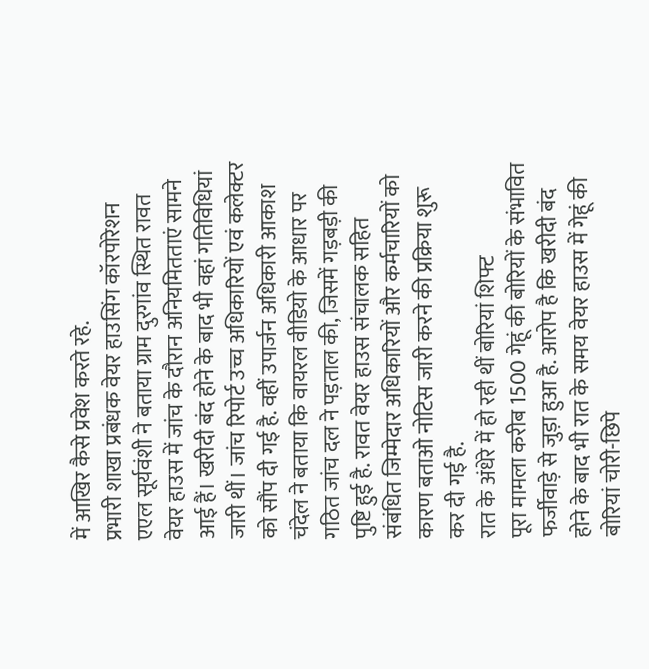में आखिर कैसे प्रवेश करते रहे.
प्रभारी शाखा प्रबंधक वेयर हाउसिंग कॉरपोरेशन एएल सूर्यवंशी ने बताया ग्राम दुरगांव स्थित रावत वेयर हाउस में जांच के दौरान अनियमितताएं सामने आई हैं। खरीदी बंद होने के बाद भी वहां गतिविधियां जारी थीं। जांच रिपोर्ट उच्च अधिकारियों एवं कलेक्टर को सौंप दी गई है. वहीं उपार्जन अधिकारी आकाश चंदेल ने बताया कि वायरल वीडियो के आधार पर गठित जांच दल ने पड़ताल की, जिसमें गड़बड़ी की पुष्टि हुई है. रावत वेयर हाउस संचालक सहित संबंधित जिम्मेदार अधिकारियों और कर्मचारियों को कारण बताओ नोटिस जारी करने की प्रक्रिया शुरू कर दी गई है.
रात के अंधेरे में हो रही थीं बोरियां शिफ्ट
पूरा मामला करीब 1500 गेहूं की बोरियों के संभावित फर्जीवाड़े से जुड़ा हुआ है. आरोप है कि खरीदी बंद होने के बाद भी रात के समय वेयर हाउस में गेहूं की बोरियां चोरी-छिपे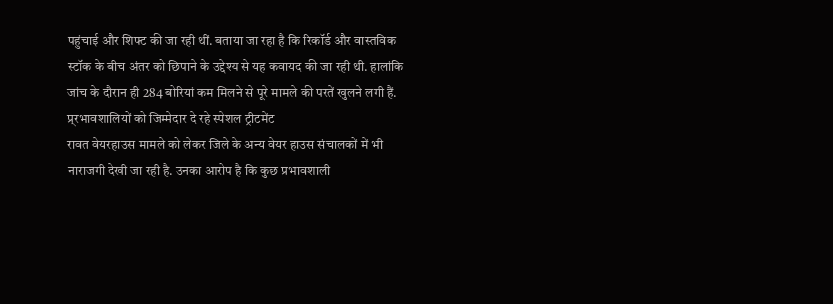पहुंचाई और शिफ्ट की जा रही थीं. बताया जा रहा है कि रिकॉर्ड और वास्तविक स्टॉक के बीच अंतर को छिपाने के उद्देश्य से यह कवायद की जा रही थी. हालांकि जांच के दौरान ही 284 बोरियां कम मिलने से पूरे मामले की परतें खुलने लगी हैं.
प्र्रभावशालियों को जिम्मेदार दे रहे स्पेशल ट्रीटमेंट
रावत वेयरहाउस मामले को लेकर जिले के अन्य वेयर हाउस संचालकों में भी नाराजगी देखी जा रही है. उनका आरोप है कि कुछ प्रभावशाली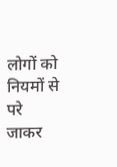लोगों को नियमों से परे जाकर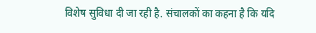विशेष सुविधा दी जा रही है. संचालकों का कहना है कि यदि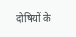दोषियों के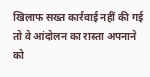खिलाफ सख्त कार्रवाई नहीं की गई तो वे आंदोलन का रास्ता अपनाने को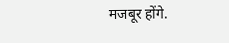मजबूर होंगे.